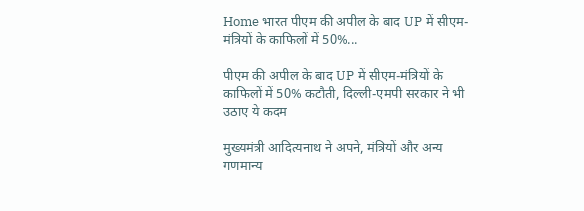Home भारत पीएम की अपील के बाद UP में सीएम-मंत्रियों के काफिलों में 50%...

पीएम की अपील के बाद UP में सीएम-मंत्रियों के काफिलों में 50% कटौती, दिल्ली-एमपी सरकार ने भी उठाए ये कदम

मुख्यमंत्री आदित्यनाथ ने अपने, मंत्रियों और अन्य गणमान्य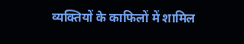व्यक्तियों के काफिलों में शामिल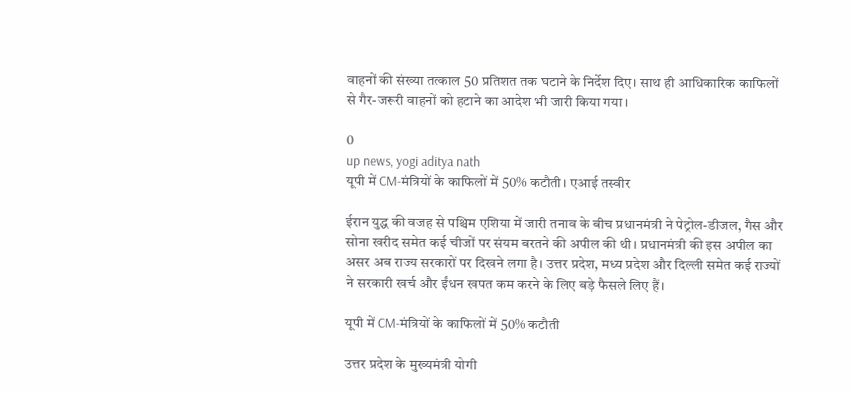वाहनों की संख्या तत्काल 50 प्रतिशत तक घटाने के निर्देश दिए। साथ ही आधिकारिक काफिलों से गैर-जरूरी वाहनों को हटाने का आदेश भी जारी किया गया।

0
up news, yogi aditya nath
यूपी में CM-मंत्रियों के काफिलों में 50% कटौती। एआई तस्वीर

ईरान युद्ध की वजह से पश्चिम एशिया में जारी तनाव के बीच प्रधानमंत्री ने पेट्रोल-डीजल, गैस और सोना खरीद समेत कई चीजों पर संयम बरतने की अपील की थी। प्रधानमंत्री की इस अपील का असर अब राज्य सरकारों पर दिखने लगा है। उत्तर प्रदेश, मध्य प्रदेश और दिल्ली समेत कई राज्यों ने सरकारी खर्च और ईंधन खपत कम करने के लिए बड़े फैसले लिए हैं।

यूपी में CM-मंत्रियों के काफिलों में 50% कटौती

उत्तर प्रदेश के मुख्यमंत्री योगी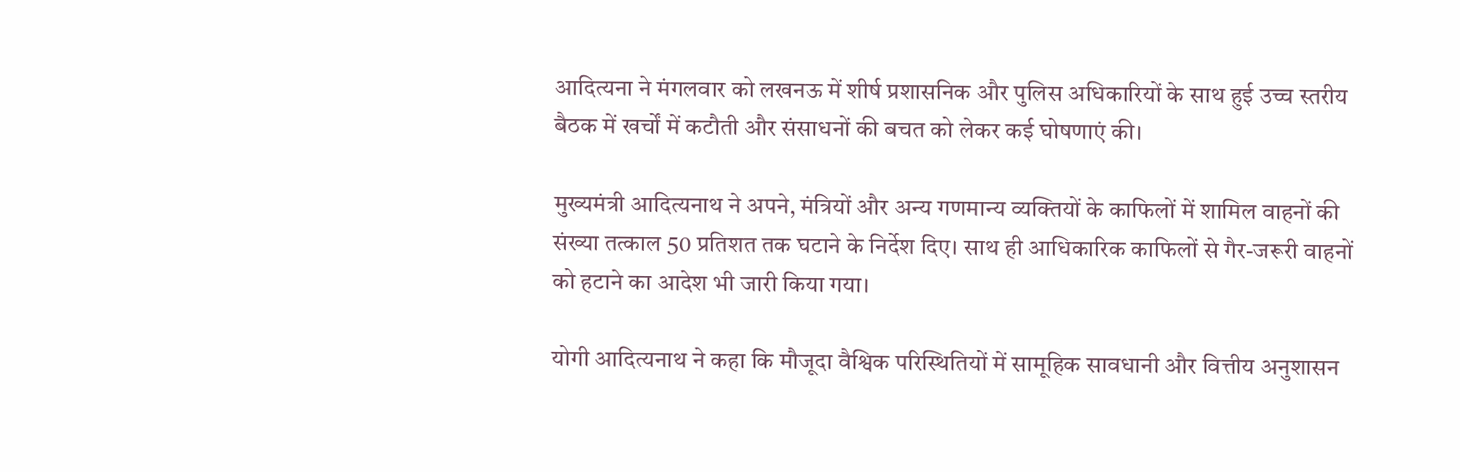आदित्यना ने मंगलवार को लखनऊ में शीर्ष प्रशासनिक और पुलिस अधिकारियों के साथ हुई उच्च स्तरीय बैठक में खर्चों में कटौती और संसाधनों की बचत को लेकर कई घोषणाएं की।

मुख्यमंत्री आदित्यनाथ ने अपने, मंत्रियों और अन्य गणमान्य व्यक्तियों के काफिलों में शामिल वाहनों की संख्या तत्काल 50 प्रतिशत तक घटाने के निर्देश दिए। साथ ही आधिकारिक काफिलों से गैर-जरूरी वाहनों को हटाने का आदेश भी जारी किया गया।

योगी आदित्यनाथ ने कहा कि मौजूदा वैश्विक परिस्थितियों में सामूहिक सावधानी और वित्तीय अनुशासन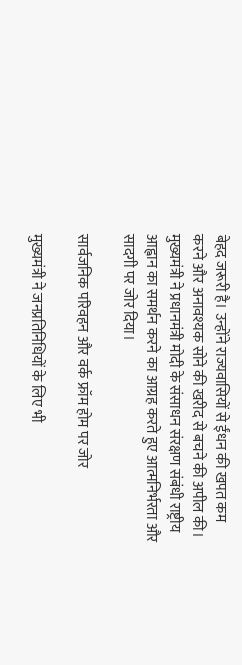बेहद जरूरी है। उन्होंने राज्यवासियों से ईंधन की खपत कम करने और अनावश्यक सोने की खरीद से बचने की अपील की। मुख्यमंत्री ने प्रधानमंत्री मोदी के संसाधन संरक्षण संबंधी राष्ट्रीय आह्वान का समर्थन करने का आग्रह करते हुए आत्मनिर्भरता और सादगी पर जोर दिया।

सार्वजनिक परिवहन और वर्क फ्रॉम होम पर जोर

मुख्यमंत्री ने जनप्रतिनिधियों के लिए भी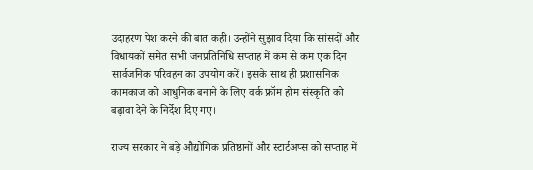उदाहरण पेश करने की बात कही। उन्होंने सुझाव दिया कि सांसदों और विधायकों समेत सभी जनप्रतिनिधि सप्ताह में कम से कम एक दिन सार्वजनिक परिवहन का उपयोग करें। इसके साथ ही प्रशासनिक कामकाज को आधुनिक बनाने के लिए वर्क फ्रॉम होम संस्कृति को बढ़ावा देने के निर्देश दिए गए।

राज्य सरकार ने बड़े औद्योगिक प्रतिष्ठानों और स्टार्टअप्स को सप्ताह में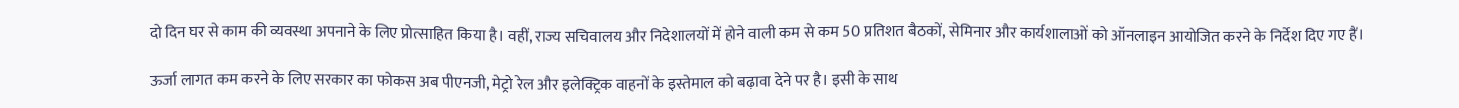दो दिन घर से काम की व्यवस्था अपनाने के लिए प्रोत्साहित किया है। वहीं, राज्य सचिवालय और निदेशालयों में होने वाली कम से कम 50 प्रतिशत बैठकों, सेमिनार और कार्यशालाओं को ऑनलाइन आयोजित करने के निर्देश दिए गए हैं।

ऊर्जा लागत कम करने के लिए सरकार का फोकस अब पीएनजी, मेट्रो रेल और इलेक्ट्रिक वाहनों के इस्तेमाल को बढ़ावा देने पर है। इसी के साथ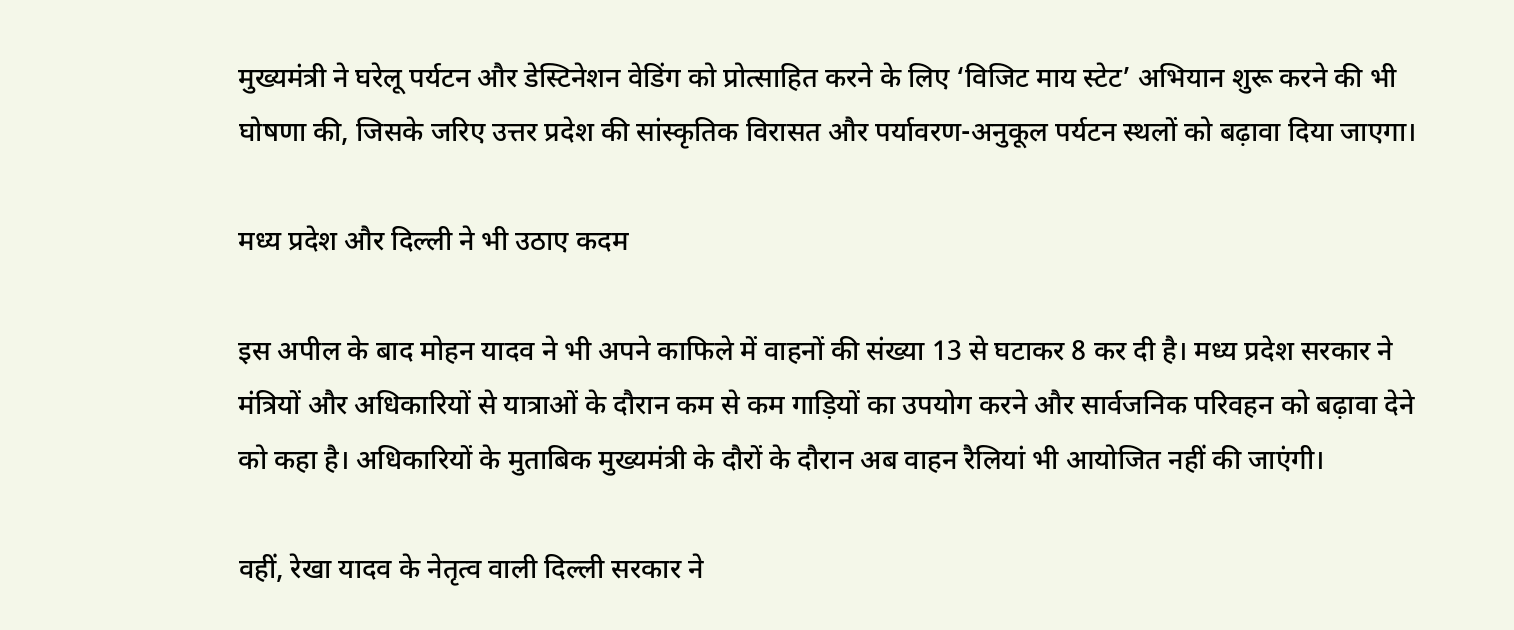मुख्यमंत्री ने घरेलू पर्यटन और डेस्टिनेशन वेडिंग को प्रोत्साहित करने के लिए ‘विजिट माय स्टेट’ अभियान शुरू करने की भी घोषणा की, जिसके जरिए उत्तर प्रदेश की सांस्कृतिक विरासत और पर्यावरण-अनुकूल पर्यटन स्थलों को बढ़ावा दिया जाएगा।

मध्य प्रदेश और दिल्ली ने भी उठाए कदम

इस अपील के बाद मोहन यादव ने भी अपने काफिले में वाहनों की संख्या 13 से घटाकर 8 कर दी है। मध्य प्रदेश सरकार ने मंत्रियों और अधिकारियों से यात्राओं के दौरान कम से कम गाड़ियों का उपयोग करने और सार्वजनिक परिवहन को बढ़ावा देने को कहा है। अधिकारियों के मुताबिक मुख्यमंत्री के दौरों के दौरान अब वाहन रैलियां भी आयोजित नहीं की जाएंगी।

वहीं, रेखा यादव के नेतृत्व वाली दिल्ली सरकार ने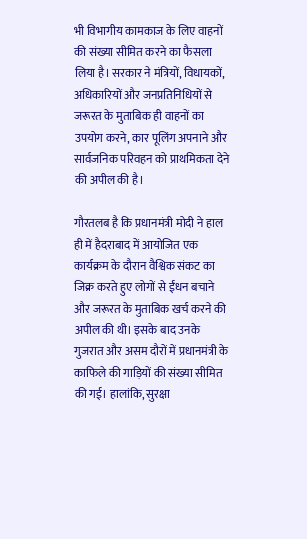भी विभागीय कामकाज के लिए वाहनों की संख्या सीमित करने का फैसला लिया है। सरकार ने मंत्रियों, विधायकों, अधिकारियों और जनप्रतिनिधियों से जरूरत के मुताबिक ही वाहनों का उपयोग करने, कार पूलिंग अपनाने और सार्वजनिक परिवहन को प्राथमिकता देने की अपील की है।

गौरतलब है कि प्रधानमंत्री मोदी ने हाल ही में हैदराबाद में आयोजित एक कार्यक्रम के दौरान वैश्विक संकट का जिक्र करते हुए लोगों से ईंधन बचाने और जरूरत के मुताबिक खर्च करने की अपील की थी। इसके बाद उनके गुजरात और असम दौरों में प्रधानमंत्री के काफिले की गाड़ियों की संख्या सीमित की गई। हालांकि, सुरक्षा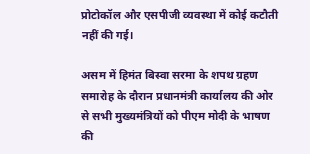प्रोटोकॉल और एसपीजी व्यवस्था में कोई कटौती नहीं की गई।

असम में हिमंत बिस्वा सरमा के शपथ ग्रहण समारोह के दौरान प्रधानमंत्री कार्यालय की ओर से सभी मुख्यमंत्रियों को पीएम मोदी के भाषण की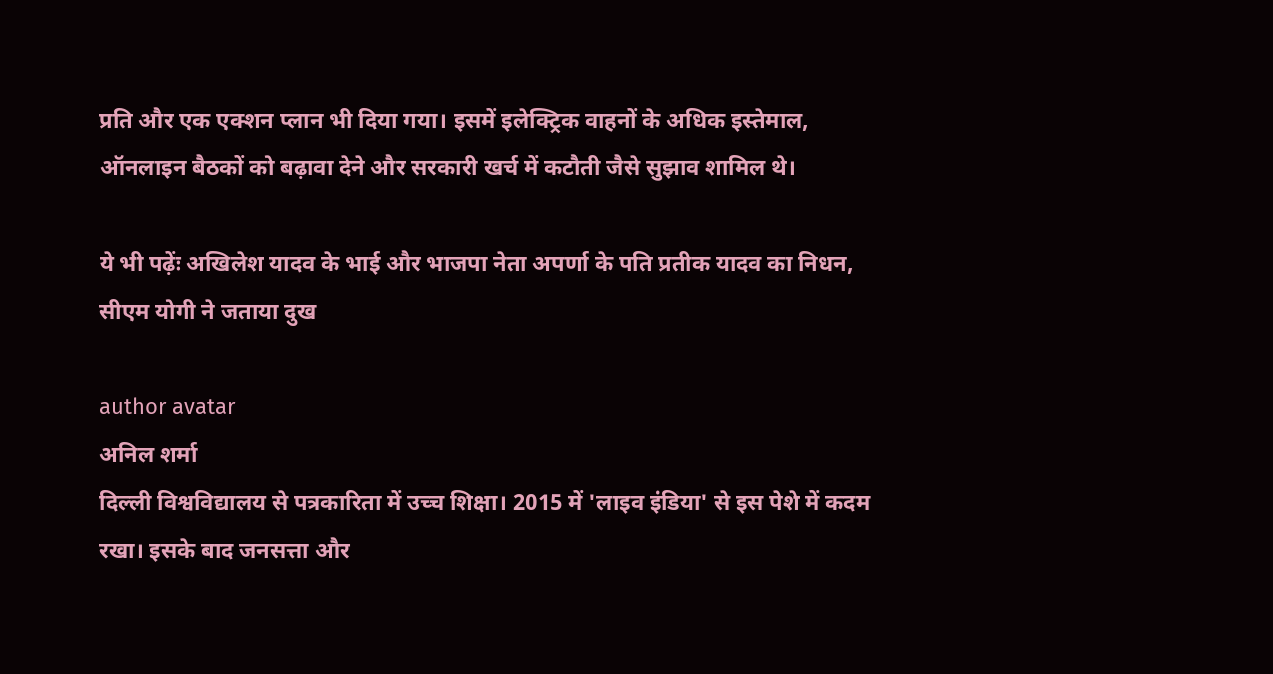प्रति और एक एक्शन प्लान भी दिया गया। इसमें इलेक्ट्रिक वाहनों के अधिक इस्तेमाल, ऑनलाइन बैठकों को बढ़ावा देने और सरकारी खर्च में कटौती जैसे सुझाव शामिल थे।

ये भी पढ़ेंः अखिलेश यादव के भाई और भाजपा नेता अपर्णा के पति प्रतीक यादव का निधन, सीएम योगी ने जताया दुख

author avatar
अनिल शर्मा
दिल्ली विश्वविद्यालय से पत्रकारिता में उच्च शिक्षा। 2015 में 'लाइव इंडिया' से इस पेशे में कदम रखा। इसके बाद जनसत्ता और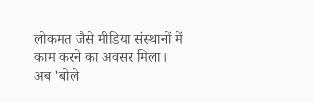लोकमत जैसे मीडिया संस्थानों में काम करने का अवसर मिला। अब 'बोले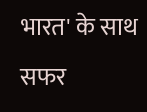भारत' के साथ सफर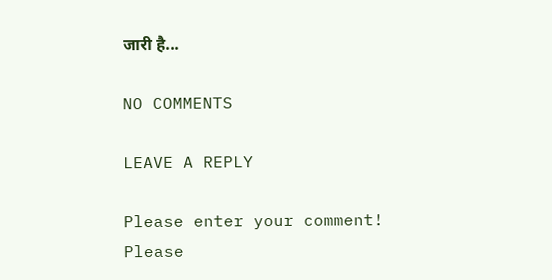जारी है...

NO COMMENTS

LEAVE A REPLY

Please enter your comment!
Please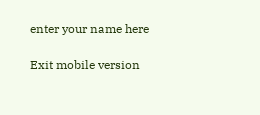enter your name here

Exit mobile version